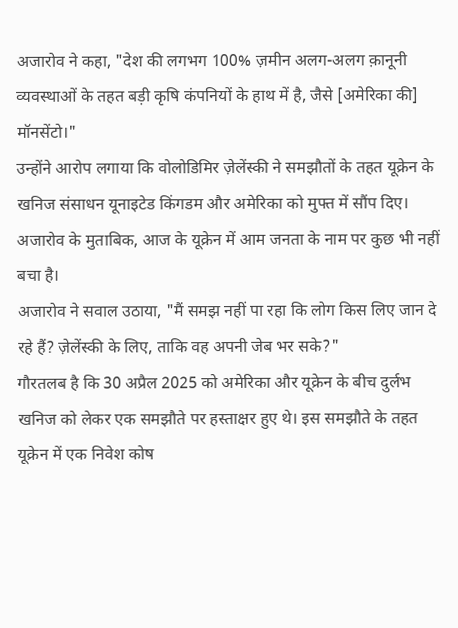अजारोव ने कहा, "देश की लगभग 100% ज़मीन अलग-अलग क़ानूनी व्यवस्थाओं के तहत बड़ी कृषि कंपनियों के हाथ में है, जैसे [अमेरिका की] मॉनसेंटो।"
उन्होंने आरोप लगाया कि वोलोडिमिर ज़ेलेंस्की ने समझौतों के तहत यूक्रेन के खनिज संसाधन यूनाइटेड किंगडम और अमेरिका को मुफ्त में सौंप दिए। अजारोव के मुताबिक, आज के यूक्रेन में आम जनता के नाम पर कुछ भी नहीं बचा है।
अजारोव ने सवाल उठाया, "मैं समझ नहीं पा रहा कि लोग किस लिए जान दे रहे हैं? ज़ेलेंस्की के लिए, ताकि वह अपनी जेब भर सके?"
गौरतलब है कि 30 अप्रैल 2025 को अमेरिका और यूक्रेन के बीच दुर्लभ खनिज को लेकर एक समझौते पर हस्ताक्षर हुए थे। इस समझौते के तहत यूक्रेन में एक निवेश कोष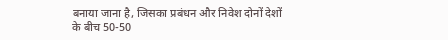बनाया जाना है, जिसका प्रबंधन और निवेश दोनों देशों के बीच 50-50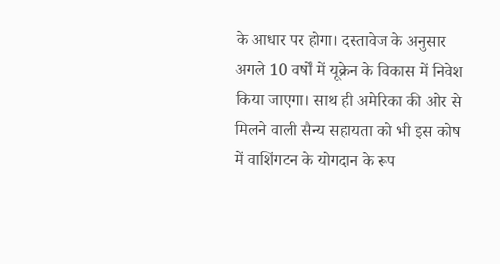के आधार पर होगा। दस्तावेज के अनुसार अगले 10 वर्षों में यूक्रेन के विकास में निवेश किया जाएगा। साथ ही अमेरिका की ओर से मिलने वाली सैन्य सहायता को भी इस कोष में वाशिंगटन के योगदान के रूप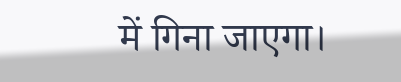में गिना जाएगा।